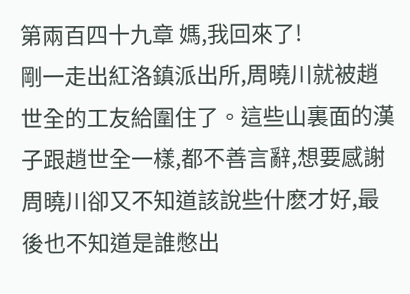第兩百四十九章 媽,我回來了!
剛一走出紅洛鎮派出所,周曉川就被趙世全的工友給圍住了。這些山裏面的漢子跟趙世全一樣,都不善言辭,想要感謝周曉川卻又不知道該說些什麽才好,最後也不知道是誰憋出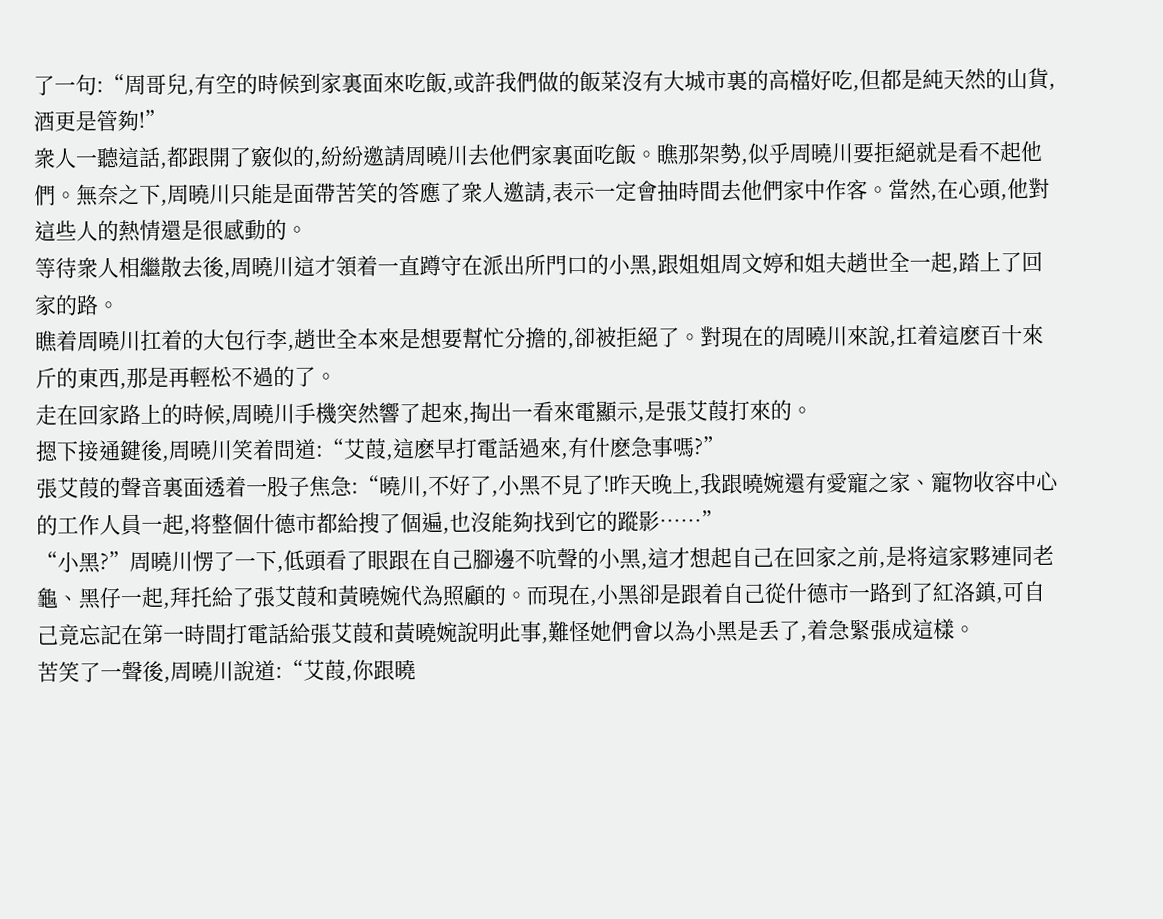了一句:“周哥兒,有空的時候到家裏面來吃飯,或許我們做的飯菜沒有大城市裏的高檔好吃,但都是純天然的山貨,酒更是管夠!”
衆人一聽這話,都跟開了竅似的,紛紛邀請周曉川去他們家裏面吃飯。瞧那架勢,似乎周曉川要拒絕就是看不起他們。無奈之下,周曉川只能是面帶苦笑的答應了衆人邀請,表示一定會抽時間去他們家中作客。當然,在心頭,他對這些人的熱情還是很感動的。
等待衆人相繼散去後,周曉川這才領着一直蹲守在派出所門口的小黑,跟姐姐周文婷和姐夫趙世全一起,踏上了回家的路。
瞧着周曉川扛着的大包行李,趙世全本來是想要幫忙分擔的,卻被拒絕了。對現在的周曉川來說,扛着這麽百十來斤的東西,那是再輕松不過的了。
走在回家路上的時候,周曉川手機突然響了起來,掏出一看來電顯示,是張艾葭打來的。
摁下接通鍵後,周曉川笑着問道:“艾葭,這麽早打電話過來,有什麽急事嗎?”
張艾葭的聲音裏面透着一股子焦急:“曉川,不好了,小黑不見了!昨天晚上,我跟曉婉還有愛寵之家、寵物收容中心的工作人員一起,将整個什德市都給搜了個遍,也沒能夠找到它的蹤影……”
“小黑?”周曉川愣了一下,低頭看了眼跟在自己腳邊不吭聲的小黑,這才想起自己在回家之前,是将這家夥連同老龜、黑仔一起,拜托給了張艾葭和黃曉婉代為照顧的。而現在,小黑卻是跟着自己從什德市一路到了紅洛鎮,可自己竟忘記在第一時間打電話給張艾葭和黃曉婉說明此事,難怪她們會以為小黑是丢了,着急緊張成這樣。
苦笑了一聲後,周曉川說道:“艾葭,你跟曉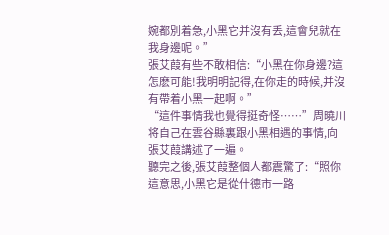婉都別着急,小黑它并沒有丢,這會兒就在我身邊呢。”
張艾葭有些不敢相信:“小黑在你身邊?這怎麽可能!我明明記得,在你走的時候,并沒有帶着小黑一起啊。”
“這件事情我也覺得挺奇怪……”周曉川将自己在雲谷縣裏跟小黑相遇的事情,向張艾葭講述了一遍。
聽完之後,張艾葭整個人都震驚了:“照你這意思,小黑它是從什德市一路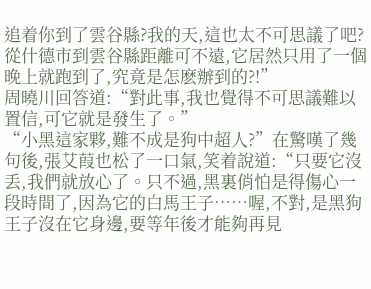追着你到了雲谷縣?我的天,這也太不可思議了吧?從什德市到雲谷縣距離可不遠,它居然只用了一個晚上就跑到了,究竟是怎麽辦到的?!”
周曉川回答道:“對此事,我也覺得不可思議難以置信,可它就是發生了。”
“小黑這家夥,難不成是狗中超人?”在驚嘆了幾句後,張艾葭也松了一口氣,笑着說道:“只要它沒丢,我們就放心了。只不過,黑裏俏怕是得傷心一段時間了,因為它的白馬王子……喔,不對,是黑狗王子沒在它身邊,要等年後才能夠再見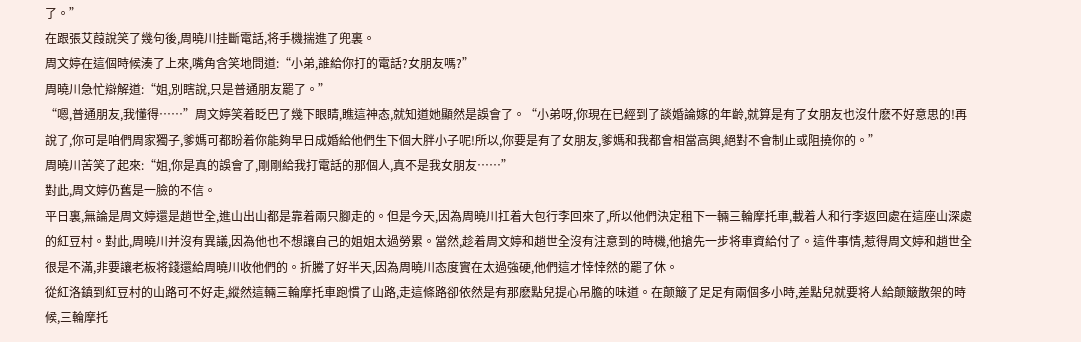了。”
在跟張艾葭說笑了幾句後,周曉川挂斷電話,将手機揣進了兜裏。
周文婷在這個時候湊了上來,嘴角含笑地問道:“小弟,誰給你打的電話?女朋友嗎?”
周曉川急忙辯解道:“姐,別瞎說,只是普通朋友罷了。”
“嗯,普通朋友,我懂得……”周文婷笑着眨巴了幾下眼睛,瞧這神态,就知道她顯然是誤會了。“小弟呀,你現在已經到了談婚論嫁的年齡,就算是有了女朋友也沒什麽不好意思的!再說了,你可是咱們周家獨子,爹媽可都盼着你能夠早日成婚給他們生下個大胖小子呢!所以,你要是有了女朋友,爹媽和我都會相當高興,絕對不會制止或阻撓你的。”
周曉川苦笑了起來:“姐,你是真的誤會了,剛剛給我打電話的那個人,真不是我女朋友……”
對此,周文婷仍舊是一臉的不信。
平日裏,無論是周文婷還是趙世全,進山出山都是靠着兩只腳走的。但是今天,因為周曉川扛着大包行李回來了,所以他們決定租下一輛三輪摩托車,載着人和行李返回處在這座山深處的紅豆村。對此,周曉川并沒有異議,因為他也不想讓自己的姐姐太過勞累。當然,趁着周文婷和趙世全沒有注意到的時機,他搶先一步将車資給付了。這件事情,惹得周文婷和趙世全很是不滿,非要讓老板将錢還給周曉川收他們的。折騰了好半天,因為周曉川态度實在太過強硬,他們這才悻悻然的罷了休。
從紅洛鎮到紅豆村的山路可不好走,縱然這輛三輪摩托車跑慣了山路,走這條路卻依然是有那麽點兒提心吊膽的味道。在颠簸了足足有兩個多小時,差點兒就要将人給颠簸散架的時候,三輪摩托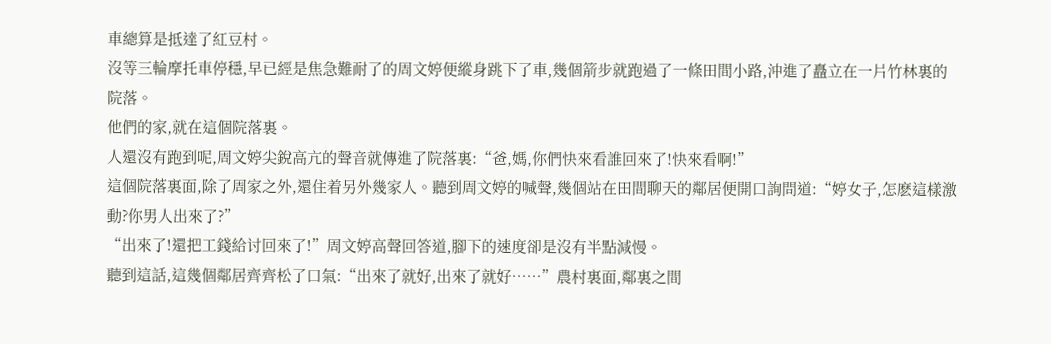車總算是抵達了紅豆村。
沒等三輪摩托車停穩,早已經是焦急難耐了的周文婷便縱身跳下了車,幾個箭步就跑過了一條田間小路,沖進了矗立在一片竹林裏的院落。
他們的家,就在這個院落裏。
人還沒有跑到呢,周文婷尖銳高亢的聲音就傳進了院落裏:“爸,媽,你們快來看誰回來了!快來看啊!”
這個院落裏面,除了周家之外,還住着另外幾家人。聽到周文婷的喊聲,幾個站在田間聊天的鄰居便開口詢問道:“婷女子,怎麽這樣激動?你男人出來了?”
“出來了!還把工錢給讨回來了!”周文婷高聲回答道,腳下的速度卻是沒有半點減慢。
聽到這話,這幾個鄰居齊齊松了口氣:“出來了就好,出來了就好……”農村裏面,鄰裏之間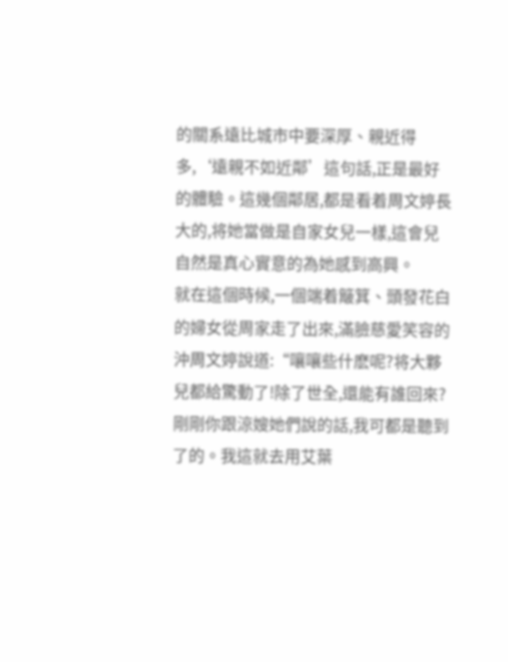的關系遠比城市中要深厚、親近得多,‘遠親不如近鄰’這句話,正是最好的體驗。這幾個鄰居,都是看着周文婷長大的,将她當做是自家女兒一樣,這會兒自然是真心實意的為她感到高興。
就在這個時候,一個端着簸箕、頭發花白的婦女從周家走了出來,滿臉慈愛笑容的沖周文婷說道:“嚷嚷些什麽呢?将大夥兒都給驚動了!除了世全,還能有誰回來?剛剛你跟涼嫂她們說的話,我可都是聽到了的。我這就去用艾葉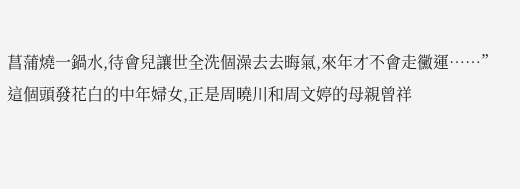菖蒲燒一鍋水,待會兒讓世全洗個澡去去晦氣,來年才不會走黴運……”
這個頭發花白的中年婦女,正是周曉川和周文婷的母親曾祥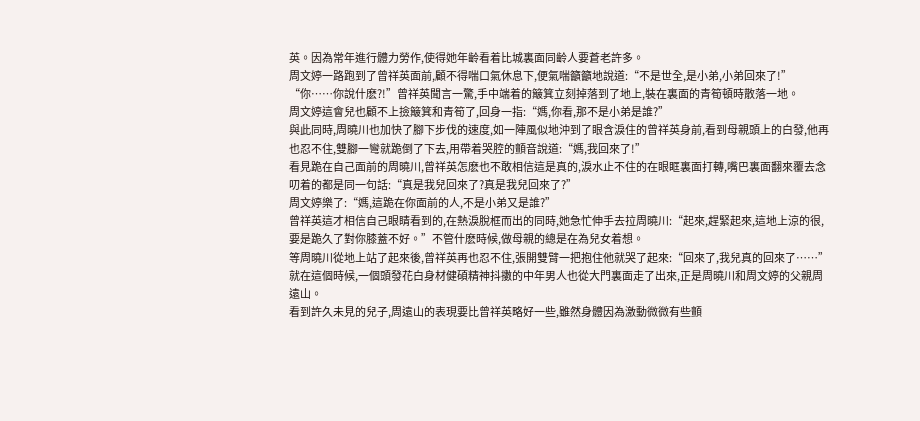英。因為常年進行體力勞作,使得她年齡看着比城裏面同齡人要蒼老許多。
周文婷一路跑到了曾祥英面前,顧不得喘口氣休息下,便氣喘籲籲地說道:“不是世全,是小弟,小弟回來了!”
“你……你說什麽?!”曾祥英聞言一驚,手中端着的簸箕立刻掉落到了地上,裝在裏面的青筍頓時散落一地。
周文婷這會兒也顧不上撿簸箕和青筍了,回身一指:“媽,你看,那不是小弟是誰?”
與此同時,周曉川也加快了腳下步伐的速度,如一陣風似地沖到了眼含淚住的曾祥英身前,看到母親頭上的白發,他再也忍不住,雙腳一彎就跪倒了下去,用帶着哭腔的顫音說道:“媽,我回來了!”
看見跪在自己面前的周曉川,曾祥英怎麽也不敢相信這是真的,淚水止不住的在眼眶裏面打轉,嘴巴裏面翻來覆去念叨着的都是同一句話:“真是我兒回來了?真是我兒回來了?”
周文婷樂了:“媽,這跪在你面前的人,不是小弟又是誰?”
曾祥英這才相信自己眼睛看到的,在熱淚脫框而出的同時,她急忙伸手去拉周曉川:“起來,趕緊起來,這地上涼的很,要是跪久了對你膝蓋不好。”不管什麽時候,做母親的總是在為兒女着想。
等周曉川從地上站了起來後,曾祥英再也忍不住,張開雙臂一把抱住他就哭了起來:“回來了,我兒真的回來了……”
就在這個時候,一個頭發花白身材健碩精神抖擻的中年男人也從大門裏面走了出來,正是周曉川和周文婷的父親周遠山。
看到許久未見的兒子,周遠山的表現要比曾祥英略好一些,雖然身體因為激動微微有些顫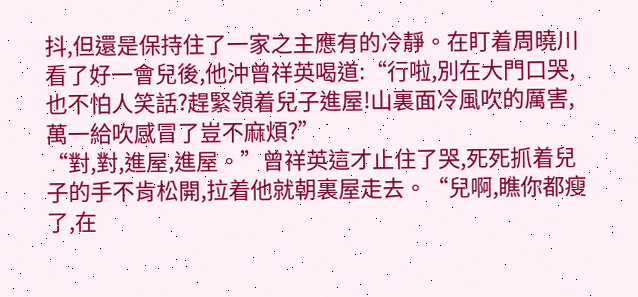抖,但還是保持住了一家之主應有的冷靜。在盯着周曉川看了好一會兒後,他沖曾祥英喝道:“行啦,別在大門口哭,也不怕人笑話?趕緊領着兒子進屋!山裏面冷風吹的厲害,萬一給吹感冒了豈不麻煩?”
“對,對,進屋,進屋。”曾祥英這才止住了哭,死死抓着兒子的手不肯松開,拉着他就朝裏屋走去。“兒啊,瞧你都瘦了,在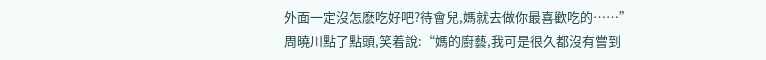外面一定沒怎麽吃好吧?待會兒,媽就去做你最喜歡吃的……”
周曉川點了點頭,笑着說:“媽的廚藝,我可是很久都沒有嘗到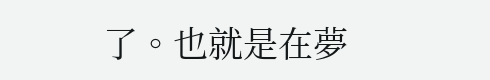了。也就是在夢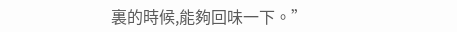裏的時候,能夠回味一下。”